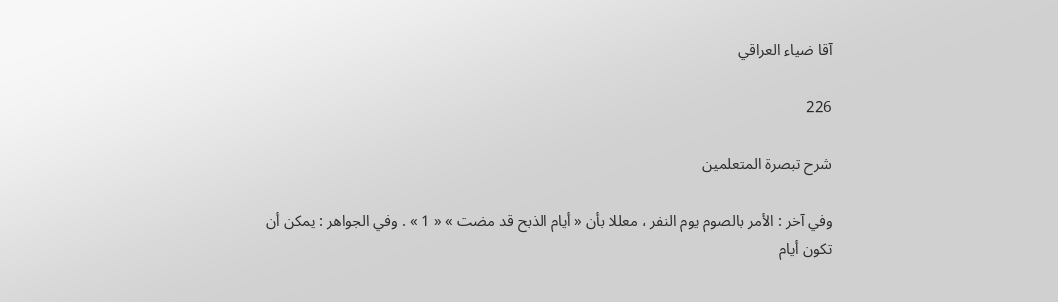آقا ضياء العراقي

226

شرح تبصرة المتعلمين

وفي آخر : الأمر بالصوم يوم النفر ، معللا بأن « أيام الذبح قد مضت » « 1 » . وفي الجواهر : يمكن أن تكون أيام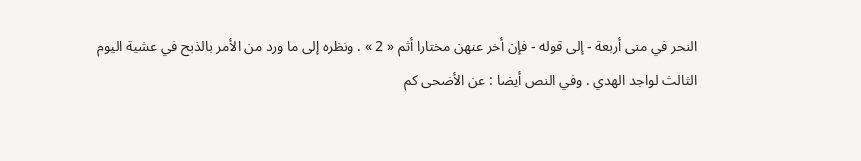النحر في منى أربعة - إلى قوله - فإن أخر عنهن مختارا أثم « 2 » . ونظره إلى ما ورد من الأمر بالذبح في عشية اليوم الثالث لواجد الهدي . وفي النص أيضا : عن الأضحى كم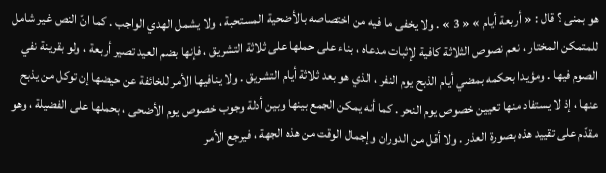هو بمنى ؟ قال : « أربعة أيام » « 3 » . ولا يخفى ما فيه من اختصاصه بالأضحية المستحبة ، ولا يشمل الهدي الواجب . كما انّ النص غير شامل للمتمكن المختار ، نعم نصوص الثلاثة كافية لإثبات مدعاه ، بناء على حملها على ثلاثة التشريق ، فإنها بضم العيد تصير أربعة ، ولو بقرينة نفي الصوم فيها . ومؤيدا بحكمه بمضي أيام الذبح يوم النفر ، الذي هو بعد ثلاثة أيام التشريق . ولا ينافيها الأمر للخائفة عن حيضها إن توكل من يذبح عنها ، إذ لا يستفاد منها تعيين خصوص يوم النحر . كما أنه يمكن الجمع بينها وبين أدلة وجوب خصوص يوم الأضحى ، بحملها على الفضيلة ، وهو مقدّم على تقييد هذه بصورة العذر . ولا أقل من الدوران وإجمال الوقت من هذه الجهة ، فيرجع الأمر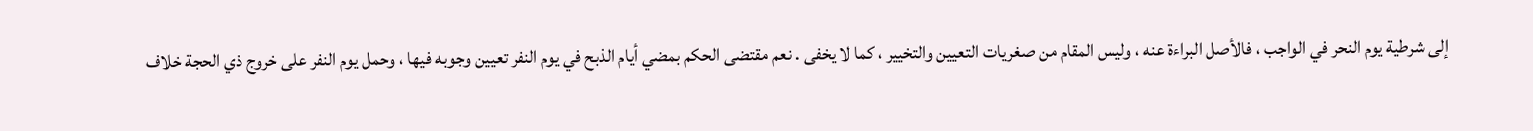إلى شرطية يوم النحر في الواجب ، فالأصل البراءة عنه ، وليس المقام من صغريات التعيين والتخيير ، كما لا يخفى . نعم مقتضى الحكم بمضي أيام الذبح في يوم النفر تعيين وجوبه فيها ، وحمل يوم النفر على خروج ذي الحجة خلاف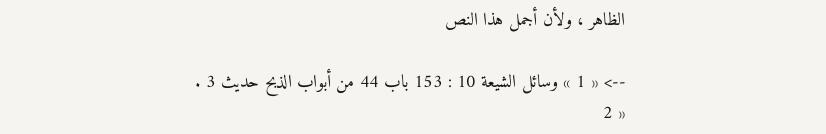الظاهر ، ولأن أجمل هذا النص

--> « 1 » وسائل الشيعة 10 : 153 باب 44 من أبواب الذبح حديث 3 . « 2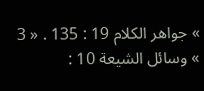» جواهر الكلام 19 : 135 . « 3 » وسائل الشيعة 10 :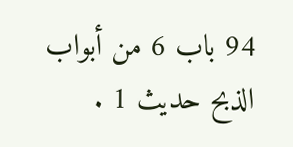94 باب 6 من أبواب الذبح حديث 1 .